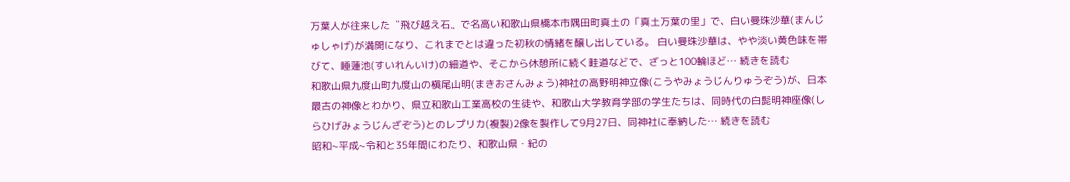万葉人が往来した〝飛び越え石〟で名高い和歌山県橋本市隅田町真土の「真土万葉の里」で、白い曼珠沙華(まんじゅしゃげ)が満開になり、これまでとは違った初秋の情緒を醸し出している。 白い曼珠沙華は、やや淡い黄色味を帯びて、睡蓮池(すいれんいけ)の細道や、そこから休憩所に続く畦道などで、ざっと100輪ほど… 続きを読む
和歌山県九度山町九度山の槇尾山明(まきおさんみょう)神社の高野明神立像(こうやみょうじんりゅうぞう)が、日本最古の神像とわかり、県立和歌山工業高校の生徒や、和歌山大学教育学部の学生たちは、同時代の白髭明神座像(しらひげみょうじんざぞう)とのレプリカ(複製)2像を製作して9月27日、同神社に奉納した… 続きを読む
昭和~平成~令和と35年間にわたり、和歌山県・紀の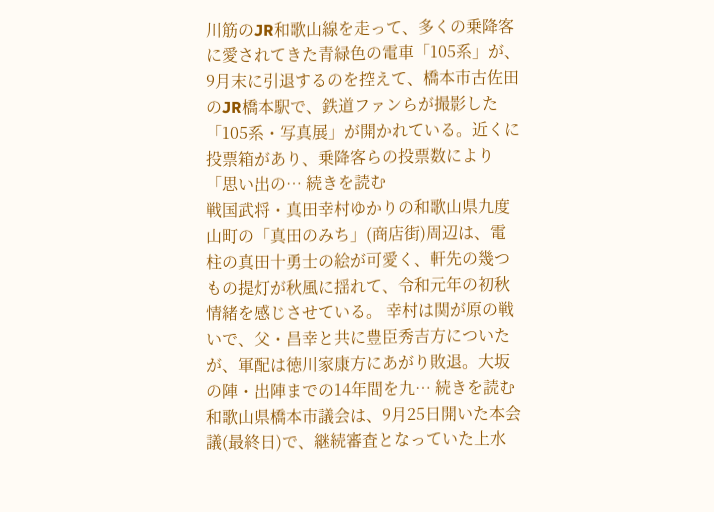川筋のJR和歌山線を走って、多くの乗降客に愛されてきた青緑色の電車「105系」が、9月末に引退するのを控えて、橋本市古佐田のJR橋本駅で、鉄道ファンらが撮影した「105系・写真展」が開かれている。近くに投票箱があり、乗降客らの投票数により「思い出の… 続きを読む
戦国武将・真田幸村ゆかりの和歌山県九度山町の「真田のみち」(商店街)周辺は、電柱の真田十勇士の絵が可愛く、軒先の幾つもの提灯が秋風に揺れて、令和元年の初秋情緒を感じさせている。 幸村は関が原の戦いで、父・昌幸と共に豊臣秀吉方についたが、軍配は徳川家康方にあがり敗退。大坂の陣・出陣までの14年間を九… 続きを読む
和歌山県橋本市議会は、9月25日開いた本会議(最終日)で、継続審査となっていた上水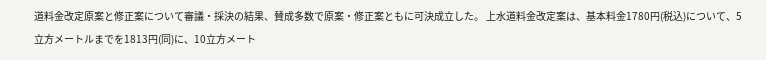道料金改定原案と修正案について審議・採決の結果、賛成多数で原案・修正案ともに可決成立した。 上水道料金改定案は、基本料金1780円(税込)について、5立方メートルまでを1813円(同)に、10立方メート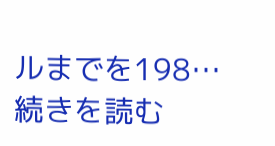ルまでを198… 続きを読む